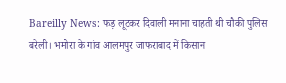Bareilly News: फड़ लूटकर दिवाली मनाना चाहती थी चौकी पुलिस
बरेली। भमोरा के गांव आलमपुर जाफराबाद में किसान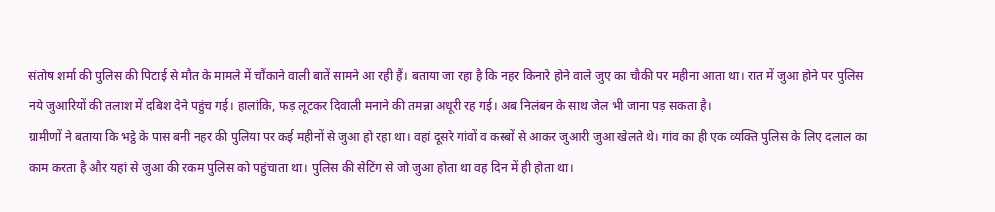संतोष शर्मा की पुलिस की पिटाई से मौत के मामले में चौंकाने वाली बातें सामने आ रही हैं। बताया जा रहा है कि नहर किनारे होने वाले जुए का चौकी पर महीना आता था। रात में जुआ होने पर पुलिस नये जुआरियों की तलाश में दबिश देने पहुंच गई। हालांकि, फड़ लूटकर दिवाली मनाने की तमन्ना अधूरी रह गई। अब निलंबन के साथ जेल भी जाना पड़ सकता है।
ग्रामीणों ने बताया कि भट्ठे के पास बनी नहर की पुलिया पर कई महीनों से जुआ हो रहा था। वहां दूसरे गांवों व कस्बों से आकर जुआरी जुआ खेलते थे। गांव का ही एक व्यक्ति पुलिस के लिए दलाल का काम करता है और यहां से जुआ की रकम पुलिस को पहुंचाता था। पुलिस की सेटिंग से जो जुआ होता था वह दिन में ही होता था।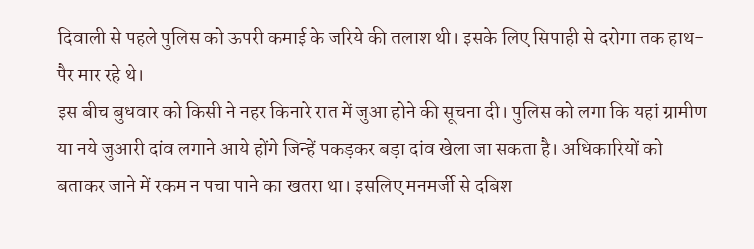दिवाली से पहले पुलिस को ऊपरी कमाई के जरिये की तलाश थी। इसके लिए सिपाही से दरोगा तक हाथ-पैर मार रहे थे।
इस बीच बुधवार को किसी ने नहर किनारे रात में जुआ होने की सूचना दी। पुलिस को लगा कि यहां ग्रामीण या नये जुआरी दांव लगाने आये होंगे जिन्हें पकड़कर बड़ा दांव खेला जा सकता है। अधिकारियों को बताकर जाने में रकम न पचा पाने का खतरा था। इसलिए मनमर्जी से दबिश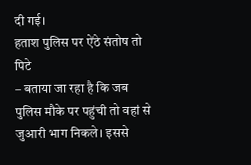दी गई।
हताश पुलिस पर ऐंठे संतोष तो पिटे
– बताया जा रहा है कि जब पुलिस मौके पर पहुंची तो वहां से जुआरी भाग निकले। इससे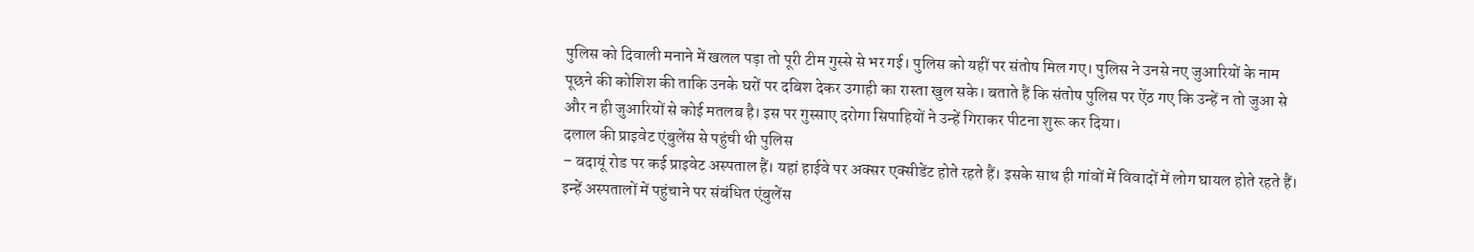पुलिस को दिवाली मनाने में खलल पड़ा तो पूरी टीम गुस्से से भर गई। पुलिस को यहीं पर संतोष मिल गए। पुलिस ने उनसे नए जुआरियों के नाम पूछने की कोशिश की ताकि उनके घरों पर दबिश देकर उगाही का रास्ता खुल सके। बताते हैं कि संतोष पुलिस पर ऐंठ गए कि उन्हें न तो जुआ से और न ही जुआरियों से कोई मतलब है। इस पर गुस्साए दरोगा सिपाहियों ने उन्हें गिराकर पीटना शुरू कर दिया।
दलाल की प्राइवेट एंबुलेंस से पहुंची थी पुलिस
– बदायूं रोड पर कई प्राइवेट अस्पताल हैं। यहां हाईवे पर अक्सर एक्सीडेंट होते रहते हैं। इसके साथ ही गांवों में विवादों में लोग घायल होते रहते हैं। इन्हें अस्पतालों में पहुंचाने पर संबंधित एंबुलेंस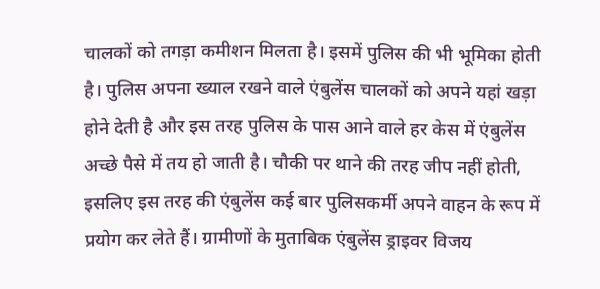चालकों को तगड़ा कमीशन मिलता है। इसमें पुलिस की भी भूमिका होती है। पुलिस अपना ख्याल रखने वाले एंबुलेंस चालकों को अपने यहां खड़ा होने देती है और इस तरह पुलिस के पास आने वाले हर केस में एंबुलेंस अच्छे पैसे में तय हो जाती है। चौकी पर थाने की तरह जीप नहीं होती, इसलिए इस तरह की एंबुलेंस कई बार पुलिसकर्मी अपने वाहन के रूप में प्रयोग कर लेते हैं। ग्रामीणों के मुताबिक एंबुलेंस ड्राइवर विजय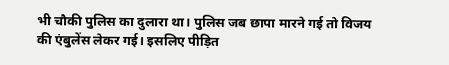भी चौकी पुलिस का दुलारा था। पुलिस जब छापा मारने गई तो विजय की एंबुलेंस लेकर गई। इसलिए पीड़ित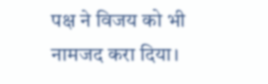पक्ष ने विजय को भी नामजद करा दिया।